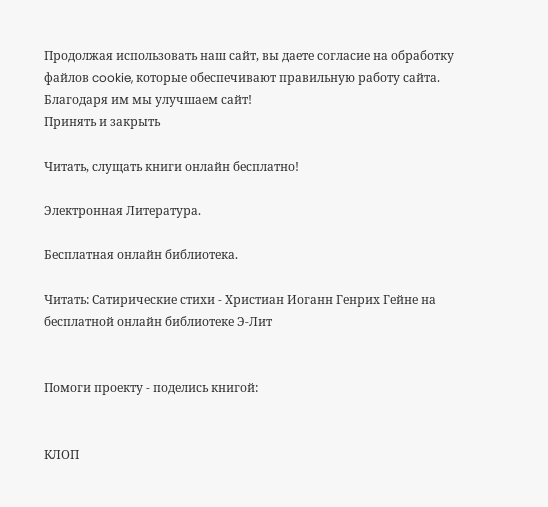Продолжая использовать наш сайт, вы даете согласие на обработку файлов cookie, которые обеспечивают правильную работу сайта. Благодаря им мы улучшаем сайт!
Принять и закрыть

Читать, слущать книги онлайн бесплатно!

Электронная Литература.

Бесплатная онлайн библиотека.

Читать: Сатирические стихи - Христиан Иоганн Генрих Гейне на бесплатной онлайн библиотеке Э-Лит


Помоги проекту - поделись книгой:


КЛОП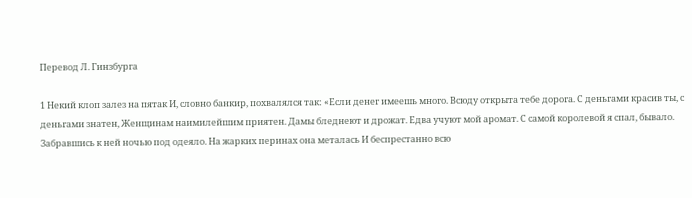Перевод Л. Гинзбурга

1 Некий клоп залез на пятак И, словно банкир, похвалялся так: «Если денег имеешь много. Всюду открыта тебе дорога. С деньгами красив ты, с деньгами знатен, Женщинам наимилейшим приятен. Дамы бледнеют и дрожат. Едва учуют мой аромат. С самой королевой я спал, бывало. Забравшись к ней ночью под одеяло. На жарких перинах она металась И беспрестанно всю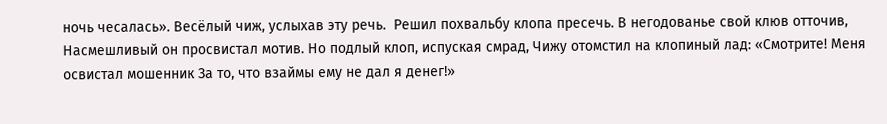ночь чесалась». Весёлый чиж, услыхав эту речь.  Решил похвальбу клопа пресечь. В негодованье свой клюв отточив, Насмешливый он просвистал мотив. Но подлый клоп, испуская смрад, Чижу отомстил на клопиный лад: «Смотрите! Меня освистал мошенник За то, что взаймы ему не дал я денег!»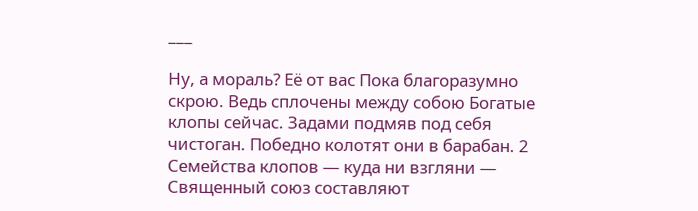___

Ну, а мораль? Её от вас Пока благоразумно скрою. Ведь сплочены между собою Богатые клопы сейчас. Задами подмяв под себя чистоган. Победно колотят они в барабан. 2 Семейства клопов — куда ни взгляни — Священный союз составляют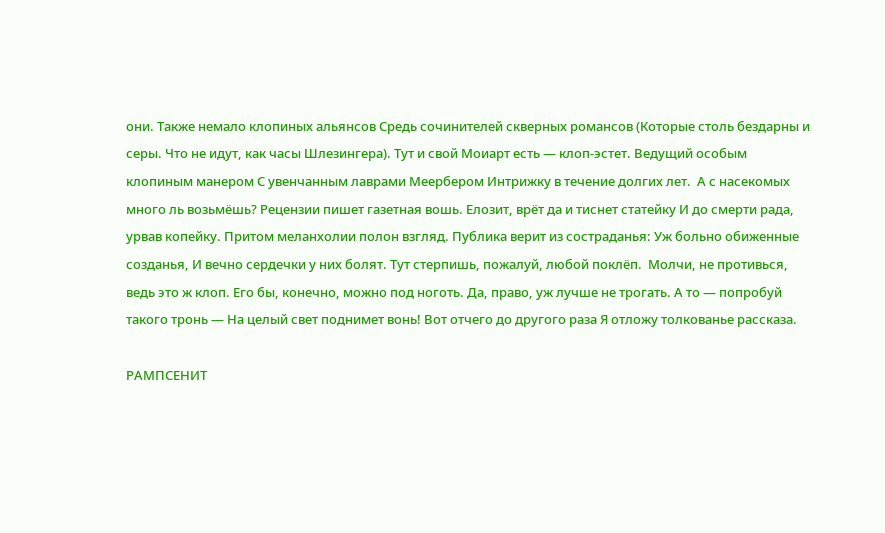они. Также немало клопиных альянсов Средь сочинителей скверных романсов (Которые столь бездарны и серы. Что не идут, как часы Шлезингера). Тут и свой Моиарт есть — клоп-эстет. Ведущий особым клопиным манером С увенчанным лаврами Меербером Интрижку в течение долгих лет.  А с насекомых много ль возьмёшь? Рецензии пишет газетная вошь. Елозит, врёт да и тиснет статейку И до смерти рада, урвав копейку. Притом меланхолии полон взгляд. Публика верит из состраданья: Уж больно обиженные созданья, И вечно сердечки у них болят. Тут стерпишь, пожалуй, любой поклёп.  Молчи, не противься, ведь это ж клоп. Его бы, конечно, можно под ноготь. Да, право, уж лучше не трогать. А то — попробуй такого тронь — На целый свет поднимет вонь! Вот отчего до другого раза Я отложу толкованье рассказа.

РАМПСЕНИТ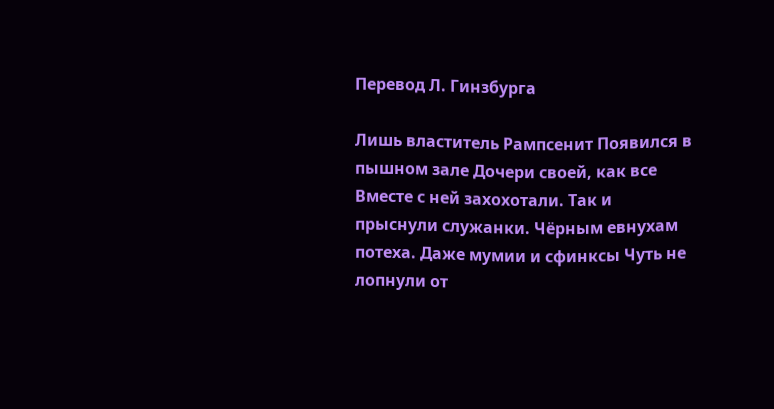Перевод Л. Гинзбурга

Лишь властитель Рампсенит Появился в пышном зале Дочери своей, как все Вместе с ней захохотали. Так и прыснули служанки. Чёрным евнухам потеха. Даже мумии и сфинксы Чуть не лопнули от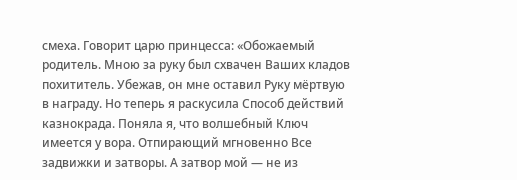смеха. Говорит царю принцесса: «Обожаемый родитель. Мною за руку был схвачен Ваших кладов похититель. Убежав, он мне оставил Руку мёртвую в награду. Но теперь я раскусила Способ действий казнокрада. Поняла я, что волшебный Ключ имеется у вора. Отпирающий мгновенно Все задвижки и затворы. А затвор мой — не из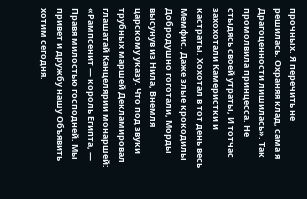прочных. Я перечить не решилась. Охраняя клад, сама я Драгоценности лишилась». Так промолвила принцесса. Не стыдясь своей утраты, И тотчас захохотали Камеристки и кастраты. Хохотал в тот день весь Мемфис. Даже злые крокодилы Добродушно гоготали, Морды высунув из Нила, Внемля царскому указу. Что под звуки трубных маршей Декламировал глашатай Канцелярии монаршей: «Рампсенит — король Египта, — Правя милостью господней. Мы привет и дружбу нашу Объявить хотим сегодня.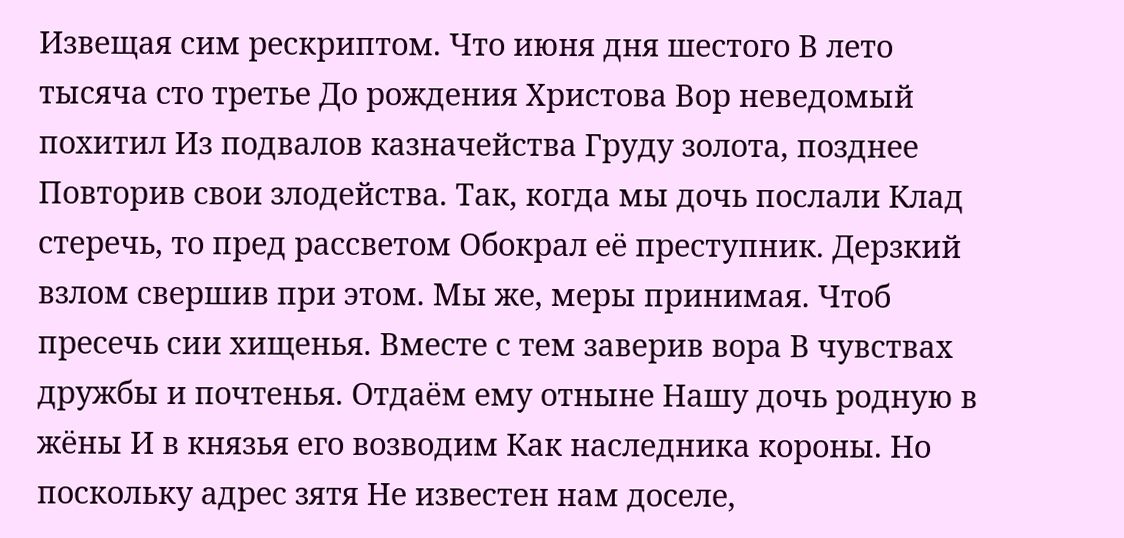Извещая сим рескриптом. Что июня дня шестого В лето тысяча сто третье До рождения Христова Вор неведомый похитил Из подвалов казначейства Груду золота, позднее Повторив свои злодейства. Так, когда мы дочь послали Клад стеречь, то пред рассветом Обокрал её преступник. Дерзкий взлом свершив при этом. Мы же, меры принимая. Чтоб пресечь сии хищенья. Вместе с тем заверив вора В чувствах дружбы и почтенья. Отдаём ему отныне Нашу дочь родную в жёны И в князья его возводим Как наследника короны. Но поскольку адрес зятя Не известен нам доселе,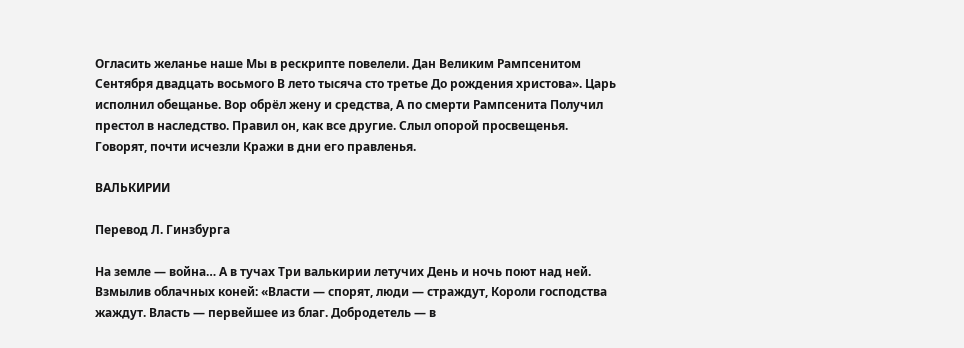Огласить желанье наше Мы в рескрипте повелели. Дан Великим Рампсенитом Сентября двадцать восьмого В лето тысяча сто третье До рождения христова». Царь исполнил обещанье. Вор обрёл жену и средства, А по смерти Рампсенита Получил престол в наследство. Правил он, как все другие. Слыл опорой просвещенья. Говорят, почти исчезли Кражи в дни его правленья.

ВАЛЬКИРИИ

Перевод Л. Гинзбурга

На земле — война… А в тучах Три валькирии летучих День и ночь поют над ней. Взмылив облачных коней: «Власти — спорят, люди — страждут, Короли господства жаждут. Власть — первейшее из благ. Добродетель — в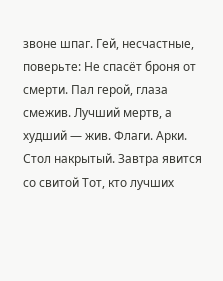звоне шпаг. Гей, несчастные, поверьте: Не спасёт броня от смерти. Пал герой, глаза смежив. Лучший мертв, а худший — жив. Флаги. Арки. Стол накрытый. Завтра явится со свитой Тот, кто лучших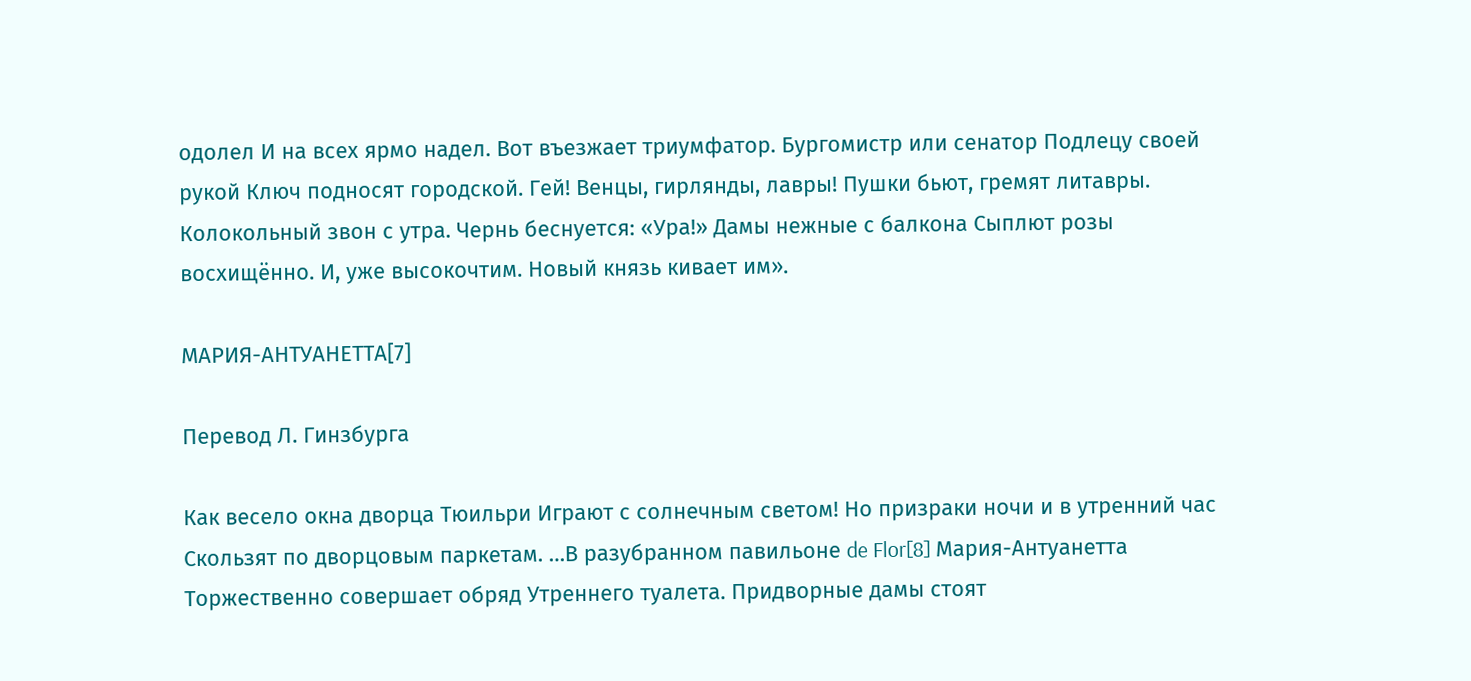одолел И на всех ярмо надел. Вот въезжает триумфатор. Бургомистр или сенатор Подлецу своей рукой Ключ подносят городской. Гей! Венцы, гирлянды, лавры! Пушки бьют, гремят литавры. Колокольный звон с утра. Чернь беснуется: «Ура!» Дамы нежные с балкона Сыплют розы восхищённо. И, уже высокочтим. Новый князь кивает им».

МАРИЯ-АНТУАНЕТТА[7]

Перевод Л. Гинзбурга

Как весело окна дворца Тюильри Играют с солнечным светом! Но призраки ночи и в утренний час Скользят по дворцовым паркетам. …В разубранном павильоне de Flor[8] Мария-Антуанетта Торжественно совершает обряд Утреннего туалета. Придворные дамы стоят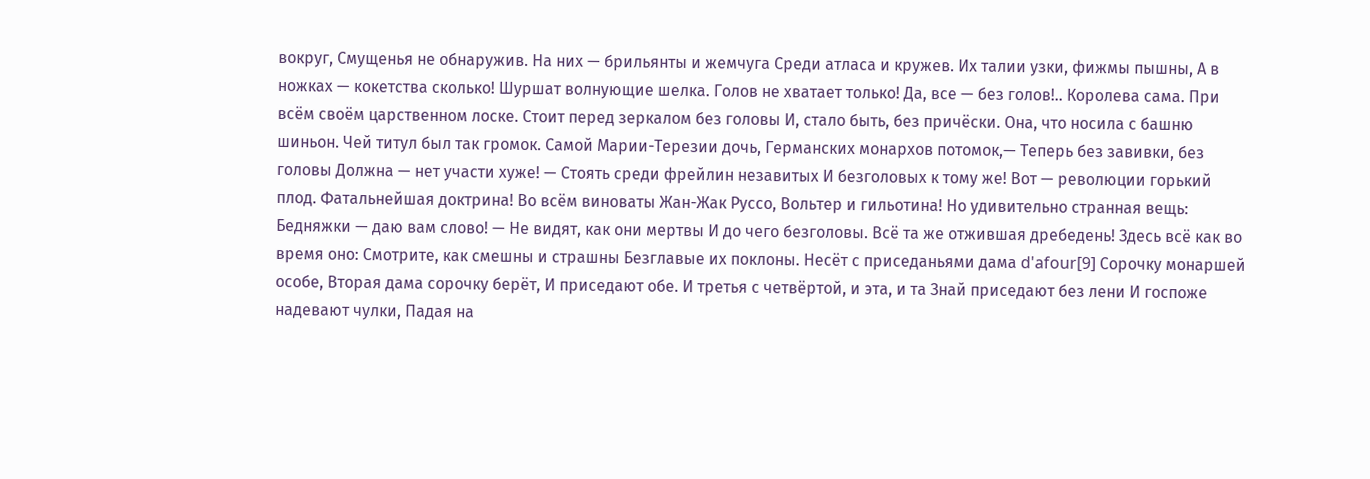вокруг, Смущенья не обнаружив. На них — брильянты и жемчуга Среди атласа и кружев. Их талии узки, фижмы пышны, А в ножках — кокетства сколько! Шуршат волнующие шелка. Голов не хватает только! Да, все — без голов!.. Королева сама. При всём своём царственном лоске. Стоит перед зеркалом без головы И, стало быть, без причёски. Она, что носила с башню шиньон. Чей титул был так громок. Самой Марии-Терезии дочь, Германских монархов потомок,— Теперь без завивки, без головы Должна — нет участи хуже! — Стоять среди фрейлин незавитых И безголовых к тому же! Вот — революции горький плод. Фатальнейшая доктрина! Во всём виноваты Жан-Жак Руссо, Вольтер и гильотина! Но удивительно странная вещь: Бедняжки — даю вам слово! — Не видят, как они мертвы И до чего безголовы. Всё та же отжившая дребедень! Здесь всё как во время оно: Смотрите, как смешны и страшны Безглавые их поклоны. Несёт с приседаньями дама d'afour[9] Сорочку монаршей особе, Вторая дама сорочку берёт, И приседают обе. И третья с четвёртой, и эта, и та Знай приседают без лени И госпоже надевают чулки, Падая на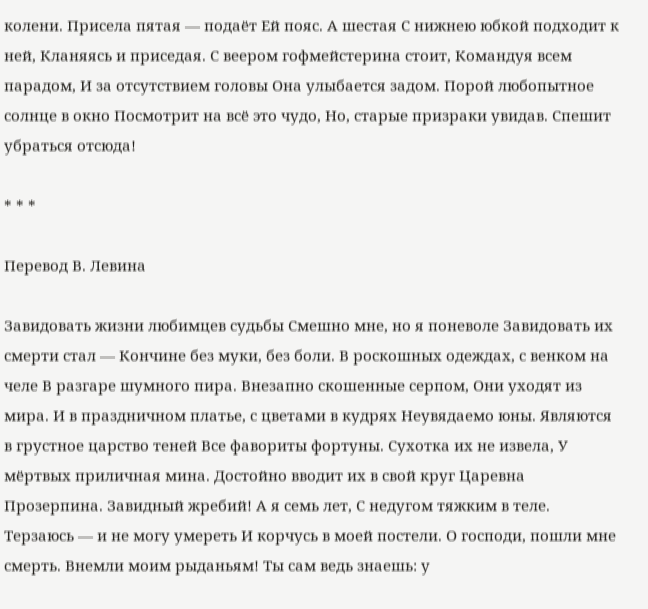колени. Присела пятая — подаёт Ей пояс. А шестая С нижнею юбкой подходит к ней, Кланяясь и приседая. С веером гофмейстерина стоит, Командуя всем парадом, И за отсутствием головы Она улыбается задом. Порой любопытное солнце в окно Посмотрит на всё это чудо, Но, старые призраки увидав. Спешит убраться отсюда!

* * *

Перевод В. Левина

Завидовать жизни любимцев судьбы Смешно мне, но я поневоле Завидовать их смерти стал — Кончине без муки, без боли. В роскошных одеждах, с венком на челе В разгаре шумного пира. Внезапно скошенные серпом, Они уходят из мира. И в праздничном платье, с цветами в кудрях Неувядаемо юны. Являются в грустное царство теней Все фавориты фортуны. Сухотка их не извела, У мёртвых приличная мина. Достойно вводит их в свой круг Царевна Прозерпина. Завидный жребий! А я семь лет, С недугом тяжким в теле. Терзаюсь — и не могу умереть И корчусь в моей постели. О господи, пошли мне смерть. Внемли моим рыданьям! Ты сам ведь знаешь: у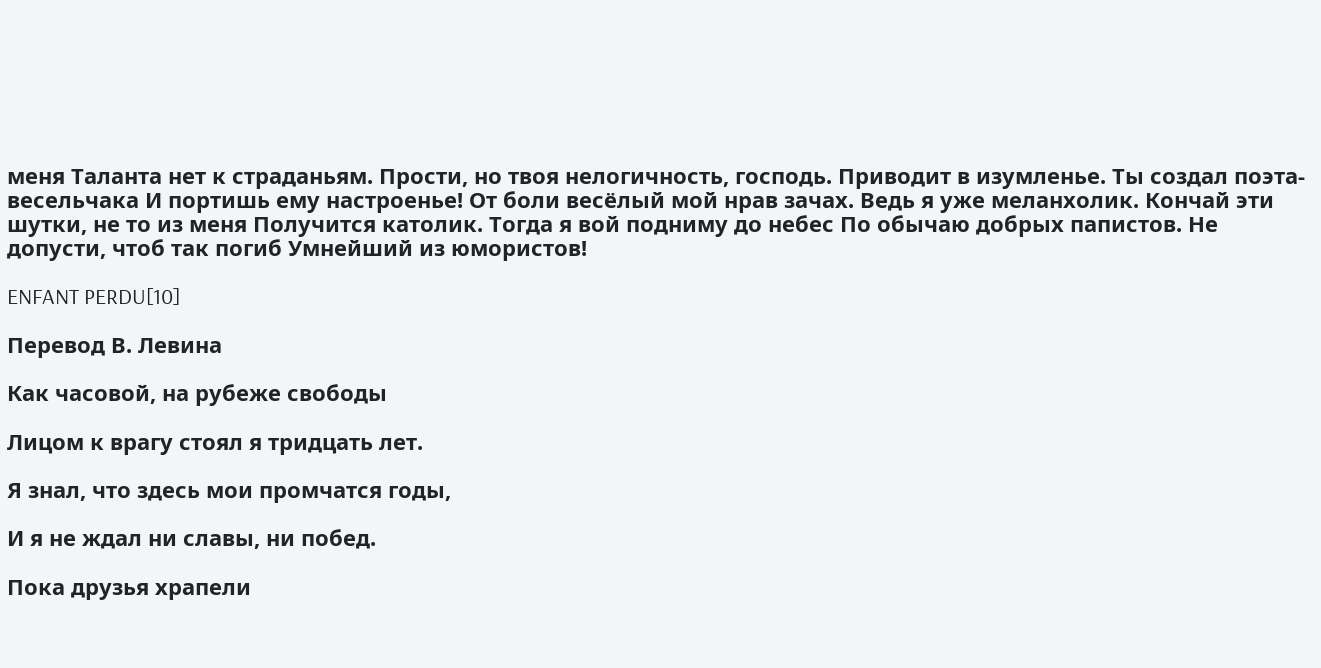меня Таланта нет к страданьям. Прости, но твоя нелогичность, господь. Приводит в изумленье. Ты создал поэта-весельчака И портишь ему настроенье! От боли весёлый мой нрав зачах. Ведь я уже меланхолик. Кончай эти шутки, не то из меня Получится католик. Тогда я вой подниму до небес По обычаю добрых папистов. Не допусти, чтоб так погиб Умнейший из юмористов!

ENFANT PERDU[10]

Перевод В. Левина

Как часовой, на рубеже свободы

Лицом к врагу стоял я тридцать лет.

Я знал, что здесь мои промчатся годы,

И я не ждал ни славы, ни побед.

Пока друзья храпели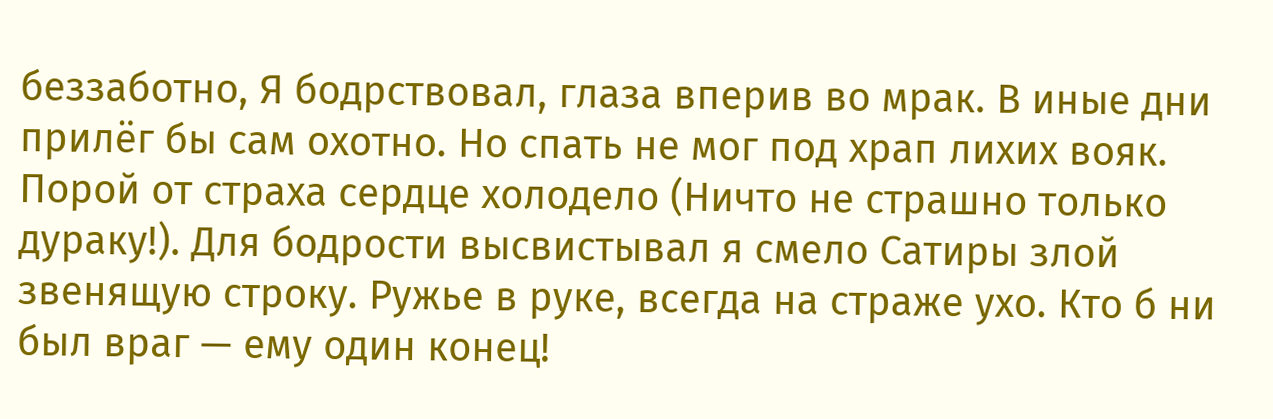беззаботно, Я бодрствовал, глаза вперив во мрак. В иные дни прилёг бы сам охотно. Но спать не мог под храп лихих вояк. Порой от страха сердце холодело (Ничто не страшно только дураку!). Для бодрости высвистывал я смело Сатиры злой звенящую строку. Ружье в руке, всегда на страже ухо. Кто б ни был враг — ему один конец!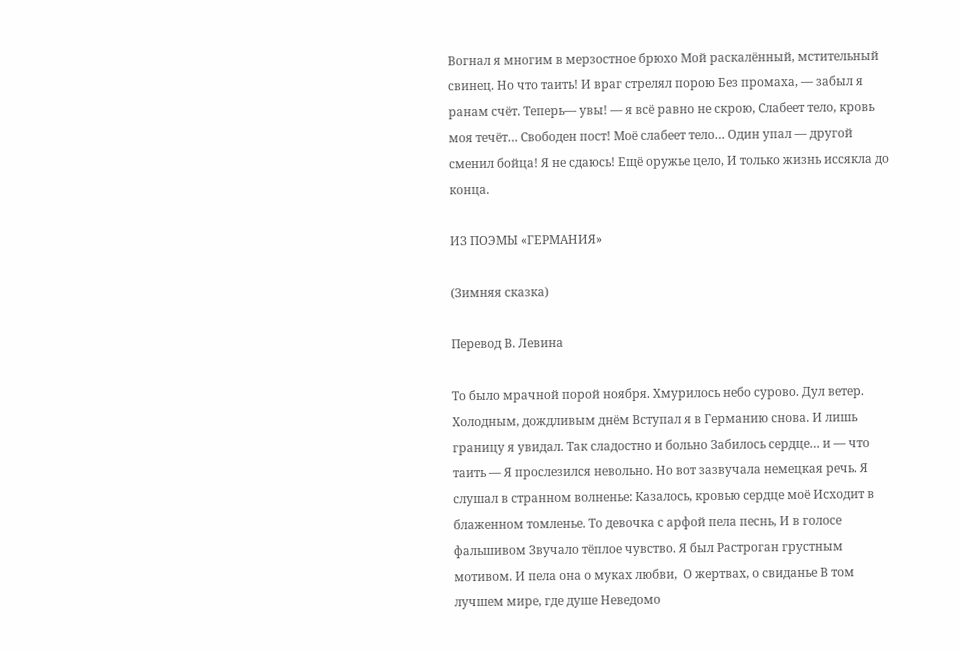Вогнал я многим в мерзостное брюхо Мой раскалённый, мстительный свинец. Но что таить! И враг стрелял порою Без промаха, — забыл я ранам счёт. Теперь— увы! — я всё равно не скрою, Слабеет тело, кровь моя течёт… Свободен пост! Моё слабеет тело… Один упал — другой сменил бойца! Я не сдаюсь! Ещё оружье цело, И только жизнь иссякла до конца.

ИЗ ПОЭМЫ «ГЕРМАНИЯ»

(Зимняя сказка)

Перевод В. Левина

То было мрачной порой ноября. Хмурилось небо сурово. Дул ветер. Холодным, дождливым днём Вступал я в Германию снова. И лишь границу я увидал. Так сладостно и больно Забилось сердце… и — что таить — Я прослезился невольно. Но вот зазвучала немецкая речь. Я слушал в странном волненье: Казалось, кровью сердце моё Исходит в блаженном томленье. То девочка с арфой пела песнь, И в голосе фальшивом Звучало тёплое чувство. Я был Растроган грустным мотивом. И пела она о муках любви,  О жертвах, о свиданье В том лучшем мире, где душе Неведомо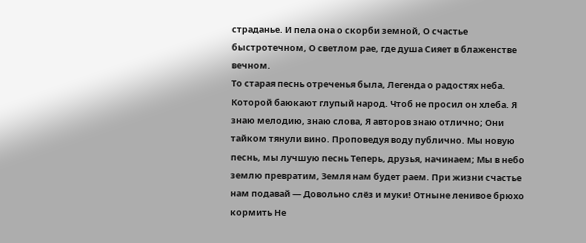страданье. И пела она о скорби земной, О счастье быстротечном, О светлом рае, где душа Сияет в блаженстве вечном.
То старая песнь отреченья была, Легенда о радостях неба. Которой баюкают глупый народ. Чтоб не просил он хлеба. Я знаю мелодию, знаю слова, Я авторов знаю отлично; Они тайком тянули вино. Проповедуя воду публично. Мы новую песнь, мы лучшую песнь Теперь, друзья, начинаем; Мы в небо землю превратим, Земля нам будет раем. При жизни счастье нам подавай — Довольно слёз и муки! Отныне ленивое брюхо кормить Не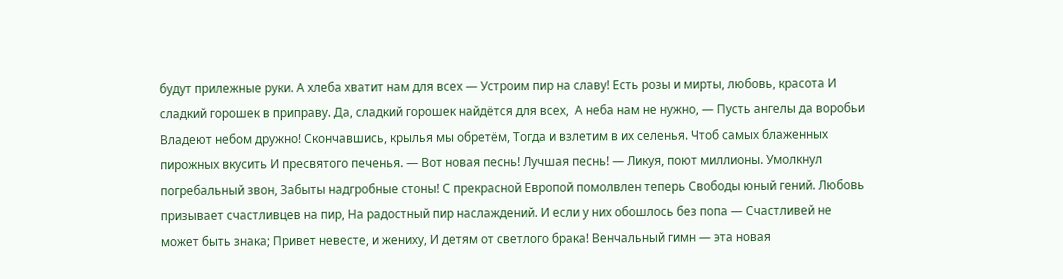будут прилежные руки. А хлеба хватит нам для всех — Устроим пир на славу! Есть розы и мирты, любовь, красота И сладкий горошек в приправу. Да, сладкий горошек найдётся для всех,  А неба нам не нужно, — Пусть ангелы да воробьи Владеют небом дружно! Скончавшись, крылья мы обретём, Тогда и взлетим в их селенья. Чтоб самых блаженных пирожных вкусить И пресвятого печенья. — Вот новая песнь! Лучшая песнь! — Ликуя, поют миллионы. Умолкнул погребальный звон, Забыты надгробные стоны! С прекрасной Европой помолвлен теперь Свободы юный гений. Любовь призывает счастливцев на пир, На радостный пир наслаждений. И если у них обошлось без попа — Счастливей не может быть знака; Привет невесте, и жениху, И детям от светлого брака! Венчальный гимн — эта новая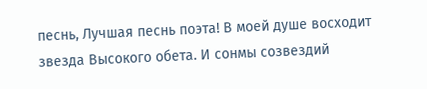песнь, Лучшая песнь поэта! В моей душе восходит звезда Высокого обета. И сонмы созвездий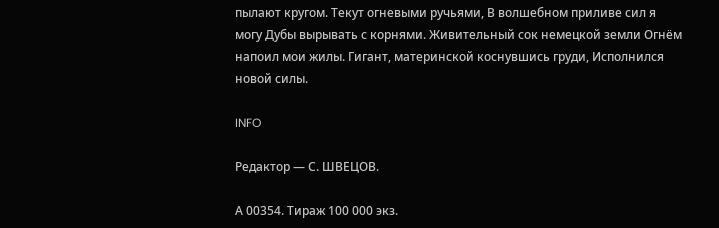пылают кругом. Текут огневыми ручьями, В волшебном приливе сил я могу Дубы вырывать с корнями. Живительный сок немецкой земли Огнём напоил мои жилы. Гигант, материнской коснувшись груди, Исполнился новой силы.

INFO

Редактор — С. ШВЕЦОВ.

А 00354. Тираж 100 000 экз.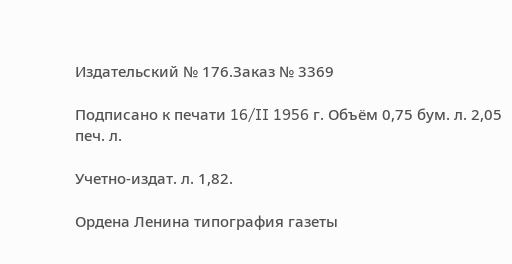Издательский № 176.Заказ № 3369

Подписано к печати 16/II 1956 г. Объём 0,75 бум. л. 2,05 печ. л.

Учетно-издат. л. 1,82.

Ордена Ленина типография газеты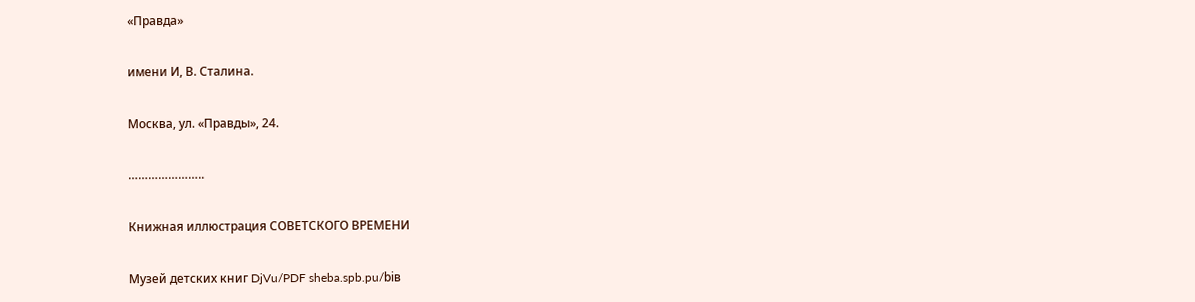«Правда»

имени И, В. Сталина.

Москва, ул. «Правды», 24.

…………………..

Книжная иллюстрация СОВЕТСКОГО ВРЕМЕНИ

Музей детских книг DjVu/PDF sheba.spb.pu/biв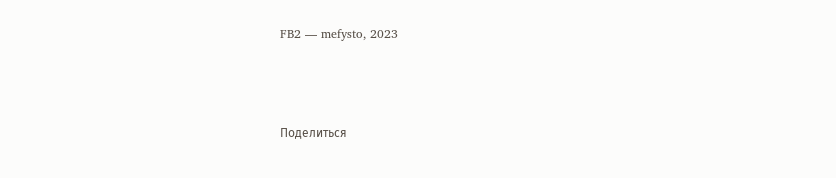FB2 — mefysto, 2023



Поделиться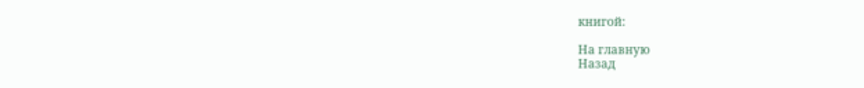книгой:

На главную
Назад